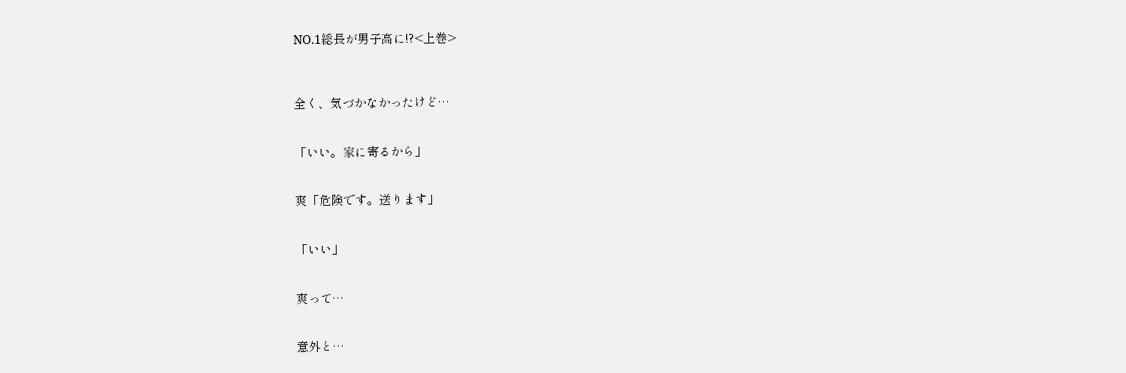NO.1総長が男子高に!?<上巻>



全く、気づかなかったけど…


「いい。家に寄るから」


爽「危険です。送ります」


「いい」


爽って…


意外と…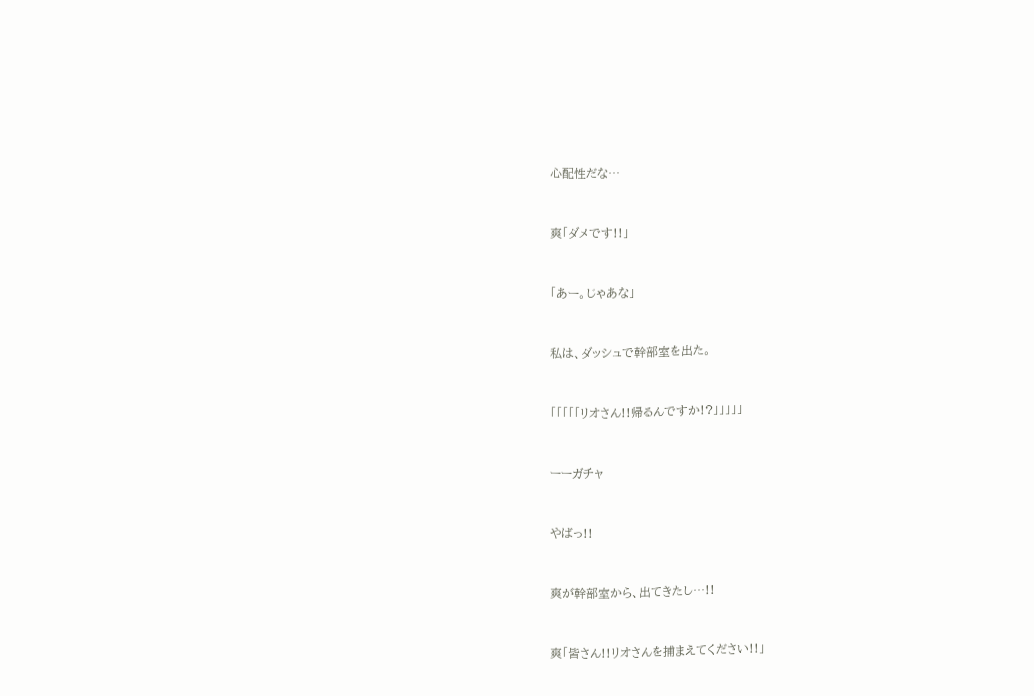心配性だな…


爽「ダメです!!」


「あー。じゃあな」


私は、ダッシュで幹部室を出た。


「「「「「リオさん!!帰るんですか!?」」」」」


ーーガチャ


やばっ!!


爽が幹部室から、出てきたし…!!


爽「皆さん!!リオさんを捕まえてください!!」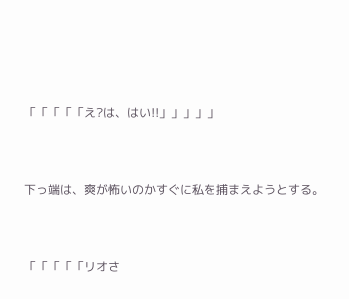「「「「「え?は、はい!!」」」」」


下っ端は、爽が怖いのかすぐに私を捕まえようとする。


「「「「「リオさ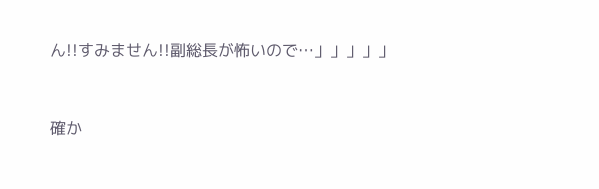ん!!すみません!!副総長が怖いので…」」」」」


確か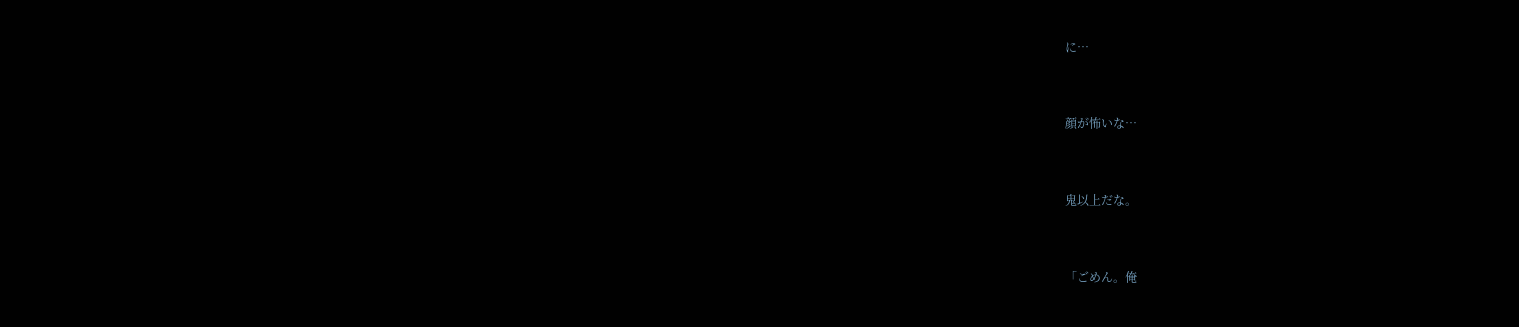に…


顔が怖いな…


鬼以上だな。


「ごめん。俺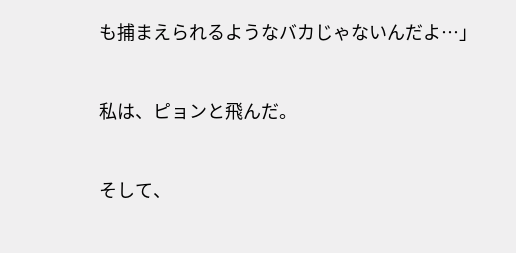も捕まえられるようなバカじゃないんだよ…」


私は、ピョンと飛んだ。


そして、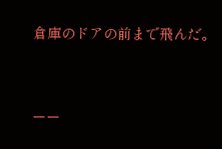倉庫のドアの前まで飛んだ。


ーー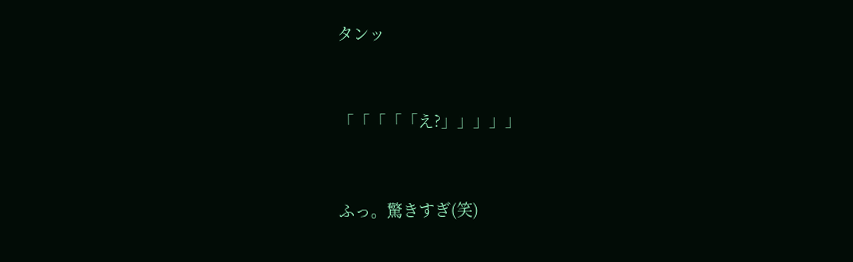タンッ


「「「「「え?」」」」」


ふっ。驚きすぎ(笑)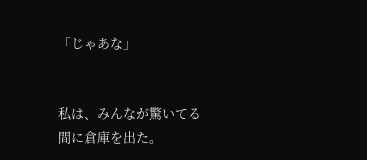「じゃあな」


私は、みんなが驚いてる間に倉庫を出た。